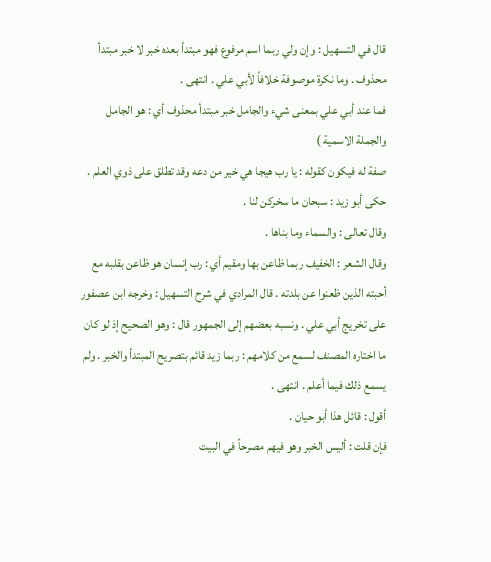قال في التسهيل : وإن ولي ربما اسم مرفوع فهو مبتدأ بعده خبر لا خبر مبتدأ محذوف . وما نكرة موصوفة خلافاً لأبي علي . انتهى .
فما عند أبي علي بمعنى شيء والجامل خبر مبتدأ محذوف أي : هو الجامل والجملة الاسمية )
صفة له فيكون كقوله : يا رب هيجا هي خير من دعه وقد تطلق على ذوي العلم . حكى أبو زيد : سبحان ما سخركن لنا .
وقال تعالى : والسماء وما بناها .
وقال الشعر : الخفيف ربما ظاعن بها ومقيم أي : رب إنسان هو ظاعن بقلبه مع أحبته الذين ظعنوا عن بلدته . قال المرادي في شرح التسهيل : وخرجه ابن عصفور على تخريج أبي علي . ونسبه بعضهم إلى الجمهور قال : وهو الصحيح إذ لو كان ما اختاره المصنف لسمع من كلامهم : ربما زيد قائم بتصريح المبتدأ والخبر . ولم يسمع ذلك فيما أعلم . انتهى .
أقول : قائل هذا أبو حيان .
فإن قلت : أليس الخبر وهو فيهم مصرحاً في البيت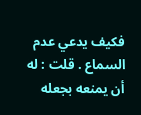فكيف يدعي عدم السماع . قلت : له أن يمنعه بجعله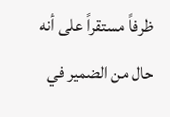ظرفاً مستقراً على أنه حال من الضمير في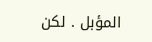المؤبل . لكن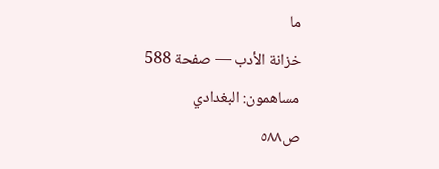ما
خزانة الأدب — صفحة 588
مساهمون: البغدادي
ص٥٨٨